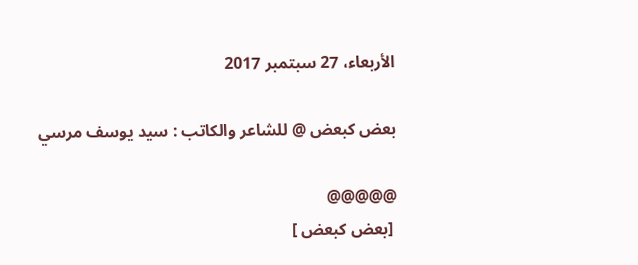الأربعاء، 27 سبتمبر 2017

بعض كبعض @ للشاعر والكاتب : سيد يوسف مرسي

@@@@@
 [بعض كبعض ]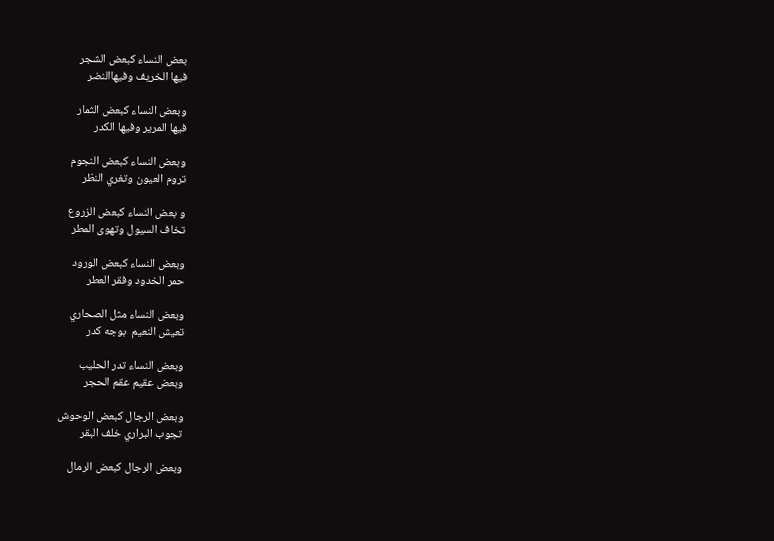بعض النساء كبعض الشجر
فيها الخريف وفيهاالنضر

وبعض النساء كبعض الثمار
فيها المرير وفيها الكدر

وبعض النساء كبعض النجوم
تروم العيون وتغري النظر

و بعض النساء كبعض الزروع
تخاف السيول وتهوى المطر

وبعض النساء كبعض الورود
حمر الخدود وفقر العطر

وبعض النساء مثل الصحاري
تعيش النعيم  بوجه كدر

وبعض النساء تدر الحليب
وبعض عقيم عقم الحجر

وبعض الرجال كبعض الوحوش
تجوب البراري خلف البقر

وبعض الرجال كبعض الرمال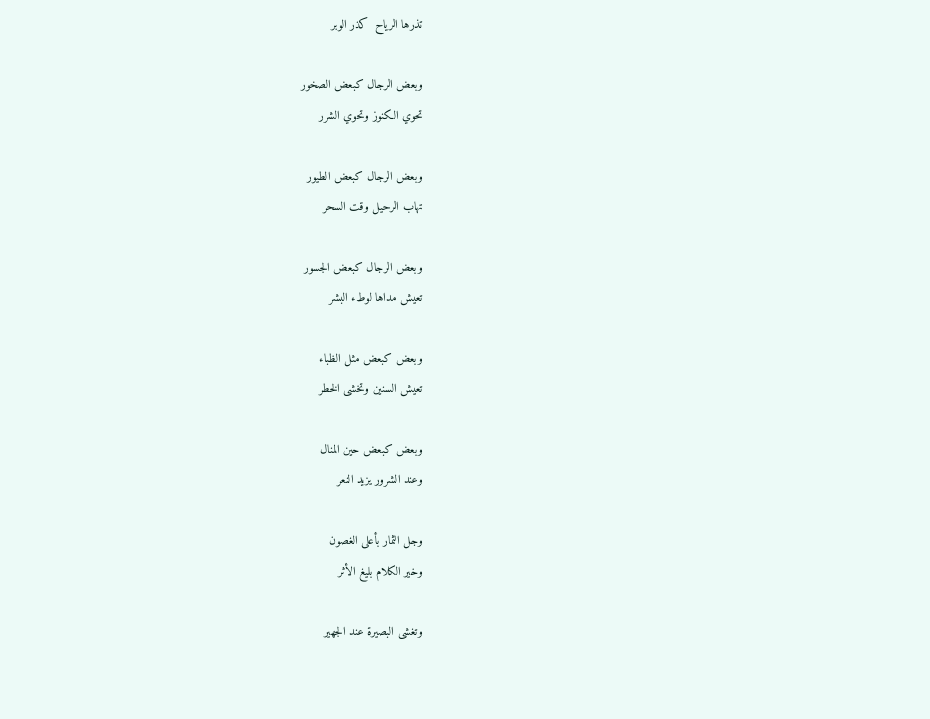تذرها الرياح  كذر الوبر

وبعض الرجال كبعض الصخور
تحوي الكنوز وتحوي الشرر

وبعض الرجال كبعض الطيور
تهاب الرحيل وقت السحر

وبعض الرجال كبعض الجسور
تعيش مداها لوطء البشر

وبعض كبعض مثل الظباء
تعيش السنين وتخشى الخطر

وبعض كبعض حين المنال
وعند الشرور يزيد النعر

وجل الثمار بأعلى الغصون
وخير الكلام بليغ الأثر

وتغشى البصيرة عند الجهير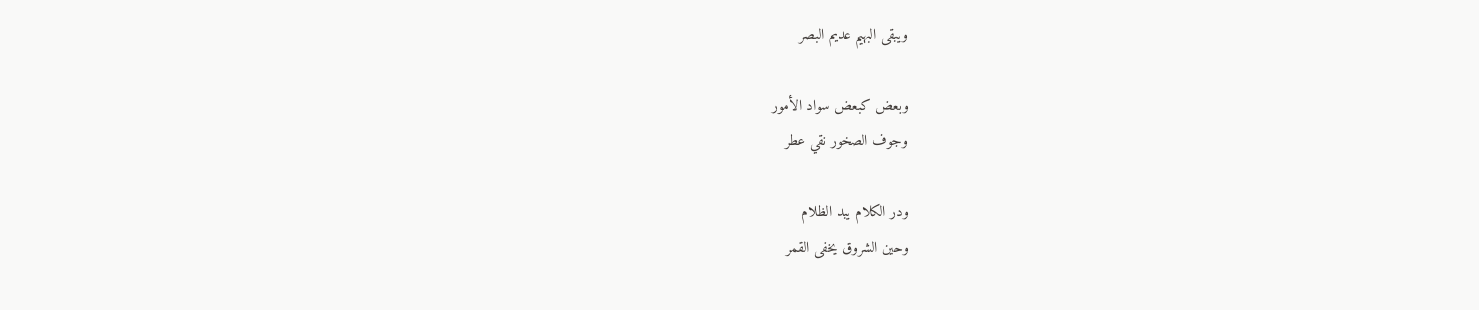ويبقى البهيم عديم البصر

وبعض كبعض سواد الأمور
وجوف الصخور نقي عطر

ودر الكلام يبد الظلام
وحين الشروق يخفى القمر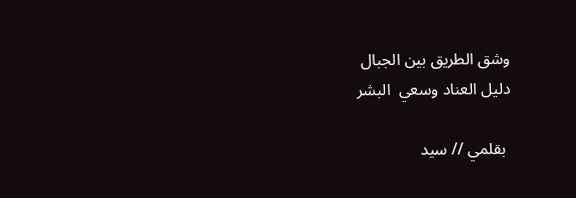وشق الطريق بين الجبال
دليل العناد وسعي  البشر

 بقلمي // سيد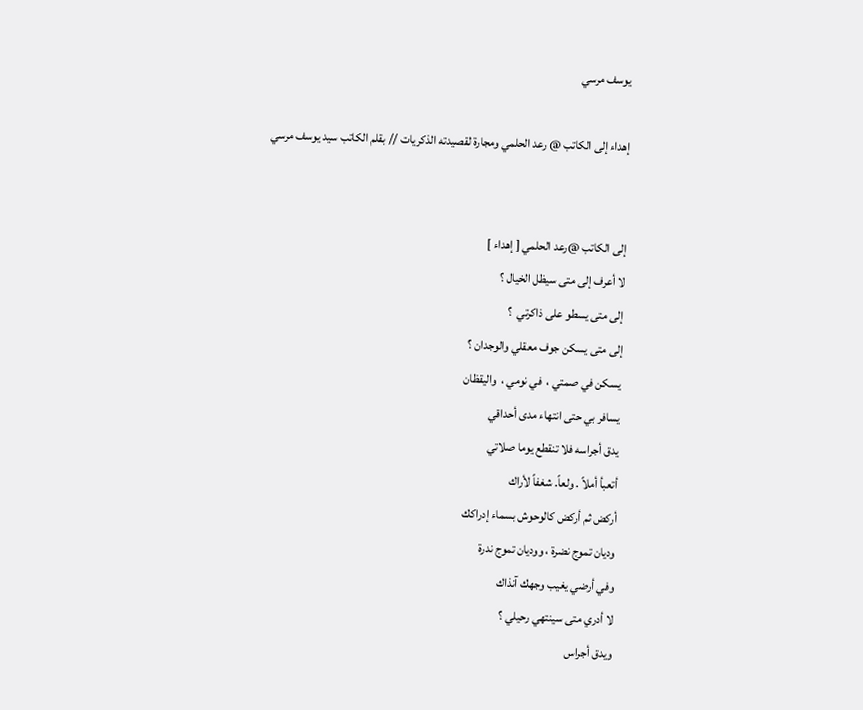يوسف مرسي

إهداء إلى الكاتب @ رعد الحلمي ومجارة لقصيدته الذكريات // بقلم الكاتب سيد يوسف مرسي


إلى الكاتب @رعد الحلمي [ إهداء ]
لا أعرف إلى متى سيظل الخيال ؟
إلى متى يسطو على ذاكرتي  ؟
إلى متى يسكن جوف معقلي والوجدان ؟
يسكن في صمتي ،  في نومي ،  واليقظان
يسافر بي حتى انتهاء مدى أحداقي
يدق أجراسه فلا تنقطع يوما صلاتي
أتعبأ أملاً . ولعاً. شغفاً لأراك
أركض ثم أركض كالوحوش بسماء إدراكك
وديان تموج نضرة ، ووديان تموج ندرة
وفي أرضي يغيب وجهك آنذاك
لا أدري متى سينتهي رحيلي ؟
ويدق أجراس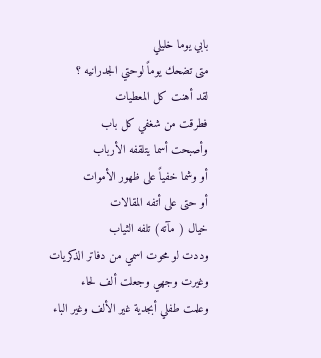بابي يوما خليلي
متى تضحك يوماً لوحتي الجدرانيه ؟
لقد أهنت كل المعطيات
فطرقت من شغفي كل باب
وأصبحت أسما يتلقفه الأرباب
أو وشما خفياً على ظهور الأموات
أو حتى على أتفه المقالات
خيال ( مآته) تلفه الثياب
وددت لو محوت اسمي من دفاتر الذكريات
وغيرت وجهي وجعلت ألف لحاء
وعلمت طفلي أبجدية غير الألف وغير الباء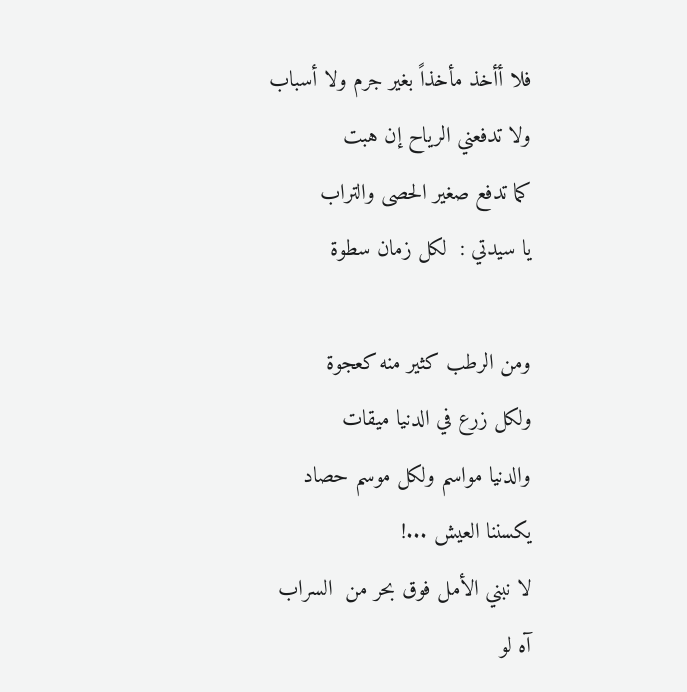فلا أأخذ مأخذاً بغير جرم ولا أسباب
ولا تدفعني الرياح إن هبت
كما تدفع صغير الحصى والتراب
يا سيدتي :  لكل زمان سطوة

ومن الرطب كثير منه كعجوة
ولكل زرع في الدنيا ميقات
والدنيا مواسم ولكل موسم حصاد
يكسننا العيش ...!
لا نبني الأمل فوق بحر من  السراب
آه لو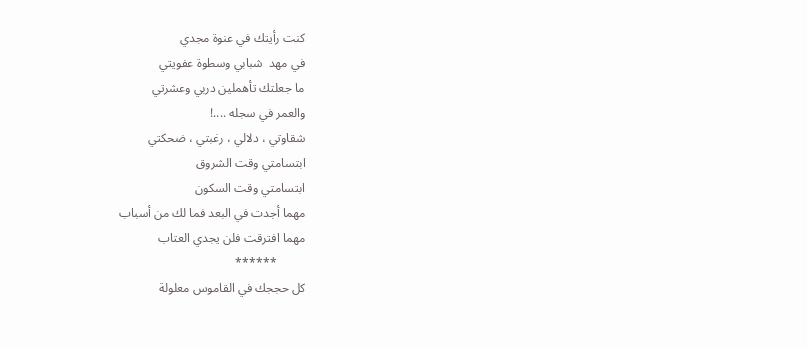كنت رأيتك في عنوة مجدي
في مهد  شبابي وسطوة عفويتي
ما جعلتك تأهملين دربي وعشرتي
والعمر في سجله ....!
شقاوتي ، دلالي ، رغبتي ، ضحكتي
ابتسامتي وقت الشروق
ابتسامتي وقت السكون
مهما أجدت في البعد فما لك من أسباب
مهما افترقت فلن يجدي العتاب
         ******
كل حججك في القاموس معلولة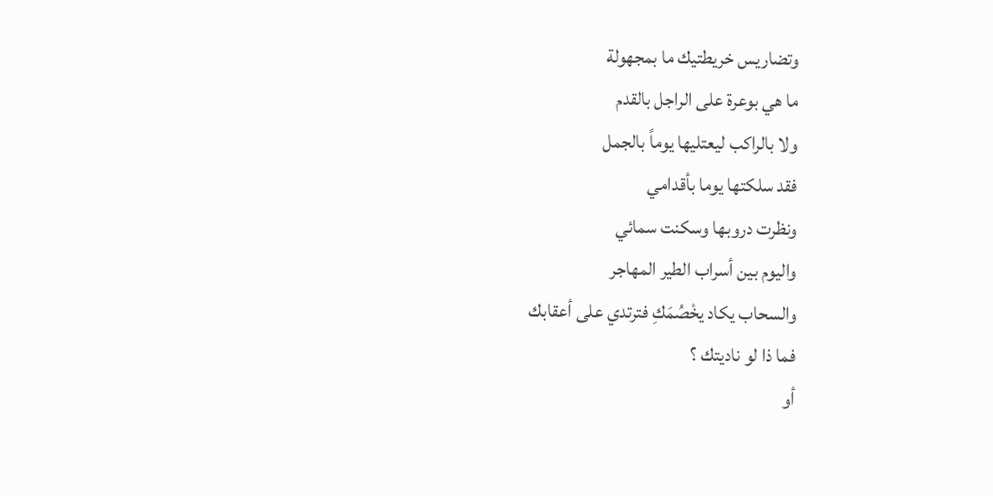وتضاريس خريطتيك ما بمجهولة
ما هي بوعرة على الراجل بالقدم
ولا بالراكب ليعتليها يوماً بالجمل
فقد سلكتها يوما بأقدامي
ونظرت دروبها وسكنت سمائي
واليوم بين أسراب الطير المهاجر
والسحاب يكاد يخْصُمَكِ فترتدي على أعقابك
فما ذا لو ناديتك ؟
أو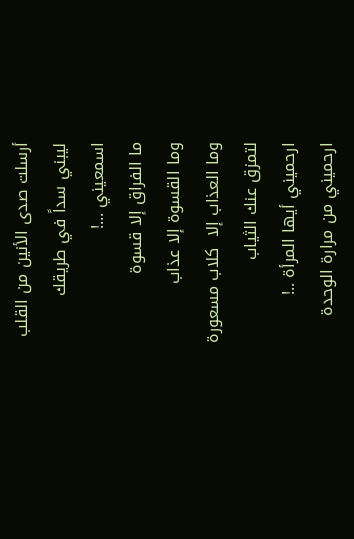أرسلت صدى الأنين من القلب
ليبني سداً في طريقك
اسمعيني ...!
ما الفراق إلا قسوة
وما القسوة إلا عذاب
وما العذاب إلا  كلاب مسعورة
لتمزق عنك الثياب
ارحميني أيها المرأة ..!
ارحميني من مرارة الوحدة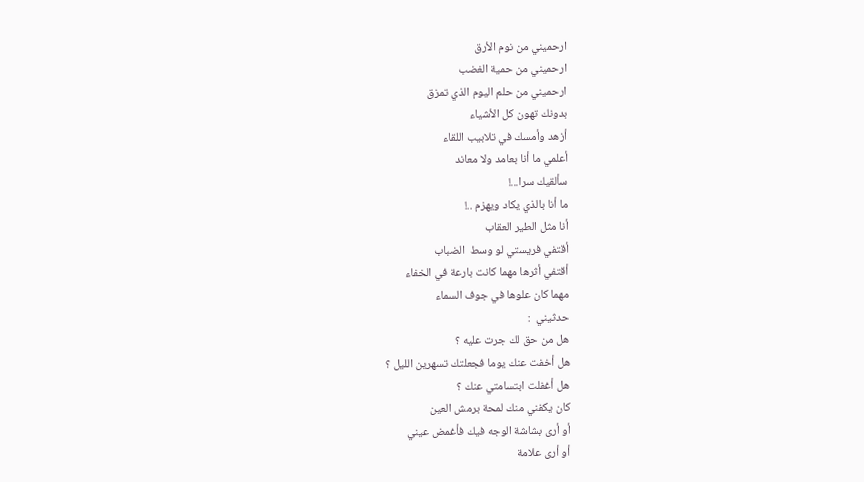ارحميني من نوم الأرق
ارحميني من حمية الغضب
ارحميني من حلم اليوم الذي تمزق
بدونك تهون كل الأشياء
أزهد وأمسك في تلابيب اللقاء
أعلمي ما أنا بعامد ولا معاند
سألقيك سرا...!
ما أنا بالذي يكاد ويهزم ..!
أنا مثل الطير العقاب
أقتفي فريستي لو وسط  الضباب
أقتفي أثرها مهما كانت بارعة في الخفاء
مهما كان علوها في جوف السماء
حدثيني  :
هل من حق لك جرت عليه ؟
هل أخفت عنك يوما فجعلتك تسهرين الليل ؟
هل أغفلت ابتسامتي عنك ؟
كان يكفني منك لمحة برمش العين
أو أرى بشاشة الوجه فيك فأغمض عيني
أو أرى علامة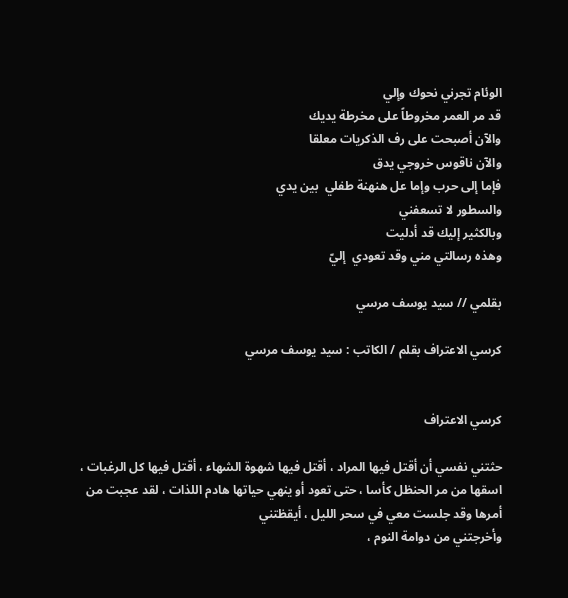الوئام تجرني نحوك وإلي
قد مر العمر مخروطاً على مخرطة يديك
والآن أصبحت على رف الذكريات معلقا
والآن ناقوس خروجي يدق
فإما إلى حرب وإما عل هنهنة طفلي  بين يدي
والسطور لا تسعفني
وبالكثير إليك قد أدليت
وهذه رسالتي مني وقد تعودي  إليّ

بقلمي // سيد يوسف مرسي

كرسي الاعتراف بقلم / الكاتب : سيد يوسف مرسي


كرسي الاعتراف

حثتني نفسي أن أقتل فيها المراد ، أقتل فيها شهوة الشهاء ، أقتل فيها كل الرغبات ، اسقها من مر الحنظل كأسا ، حتى تعود أو ينهي حياتها هادم اللذات ، لقد عجبت من أمرها وقد جلست معي في سحر الليل ، أيقظتني
وأخرجتني من دوامة النوم ،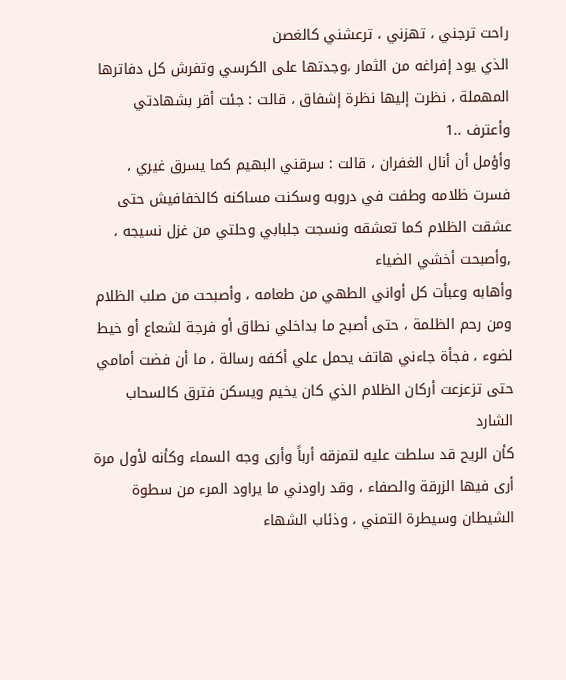راحت ترجني ، تهزني ، ترعشني كالغصن
الذي يود إفراغه من الثمار ،وجدتها على الكرسي وتفرش كل دفاترها المهملة ، نظرت إليها نظرة إشفاق ، قالت : جئت أقر بشهادتي وأعترف ..1
وأؤمل أن أنال الغفران ، قالت : سرقني البهيم كما يسرق غيري ، فسرت ظلامه وطفت في دروبه وسكنت مساكنه كالخفافيش حتى عشقت الظلام كما تعشقه ونسجت جلبابي وحلتي من غزل نسيجه ، ,وأصبحت أخشي الضياء
وأهابه وعبأت كل أواني الطهي من طعامه ، وأصبحت من صلب الظلام
ومن رحم الظلمة ، حتى أصبح ما بداخلي نطاق أو فرجة لشعاع أو خيط لضوء ، فجأة جاءني هاتف يحمل علي أكفه رسالة ، ما أن فضت أمامي
حتى تزعزعت أركان الظلام الذي كان يخيم ويسكن فترق كالسحاب الشارد
كأن الريح قد سلطت عليه لتمزقه أرباً وأرى وجه السماء وكأنه لأول مرة
أرى فيها الزرقة والصفاء ، وقد راودني ما يراود المرء من سطوة الشيطان وسيطرة التمني ، وذئاب الشهاء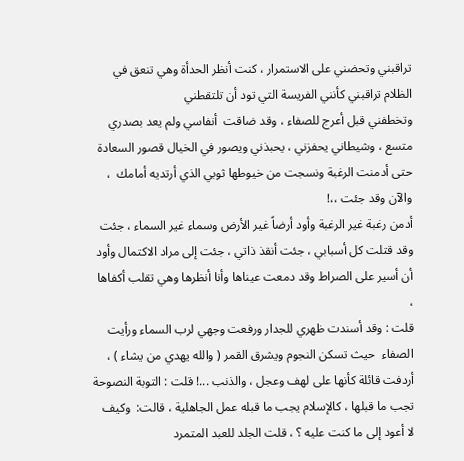تراقبني وتحضني على الاستمرار ، كنت أنظر الحدأة وهي تنعق في الظلام تراقبني كأنني الفريسة التي تود أن تلتقطني
وتخطفني قبل أعرج للصفاء ، وقد ضاقت  أنفاسي ولم يعد بصدري متسع ، وشيطاني يحفزني ، يحبذني ويصور في الخيال قصور السعادة حتى أدمنت الرغبة ونسجت من خيوطها ثوبي الذي أرتديه أمامك  ، والآن وقد جئت ،،!
أدمن رغبة غير الرغبة وأود أرضاً غير الأرض وسماء غير السماء ، جئت وقد قتلت كل أسبابي ، جئت أنقذ ذاتي ، جئت إلى مراد الاكتمال وأود أن أسير على الصراط وقد دمعت عيناها وأنا أنظرها وهي تقلب أكفاها ،
قلت : وقد أسندت ظهري للجدار ورفعت وجهي لرب السماء ورأيت الصفاء  حيث تسكن النجوم ويشرق القمر ( والله يهدي من يشاء ) ،
أردفت قائلة كأنها على لهف وعجل ، والذنب ...! قلت : التوبة النصوحة تجب ما قبلها ، كالإسلام يجب ما قبله عمل الجاهلية ، قالت:  وكيف لا أعود إلى ما كنت عليه ؟ ، قلت الجلد للعبد المتمرد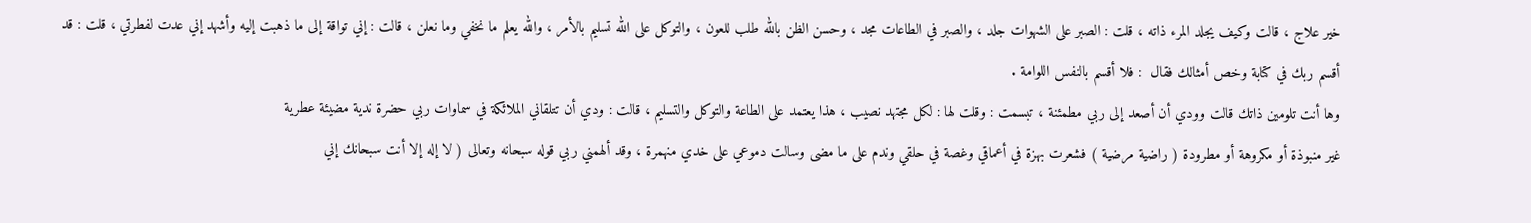خير علاج ، قالت وكيف يجلد المرء ذاته ، قلت : الصبر على الشهوات جلد ، والصبر في الطاعات مجد ، وحسن الظن بالله طلب للعون ، والتوكل على الله تسليم بالأمر ، والله يعلم ما نخفي وما نعلن ، قالت : إني تواقة إلى ما ذهبت إليه وأشهد إني عدت لفطرتي ، قلت : قد أقسم ربك في كتابة وخص أمثالك فقال  : فلا أقسم بالنفس اللوامة .
وها أنت تلومين ذاتك قالت وودي أن أصعد إلى ربي مطمئنة ، تبسمت : وقلت لها : لكل مجتهد نصيب ، هذا يعتمد على الطاعة والتوكل والتسليم ، قالت : ودي أن تتلقاني الملائكة في سماوات ربي حضرة ندية مضيئة عطرية
غير منبوذة أو مكروهة أو مطرودة ( راضية مرضية ) فشعرت بهزة في أعماقي وغصة في حلقي وندم على ما مضى وسالت دموعي على خدي منهمرة ، وقد ألهمني ربي قوله سبحانه وتعالى ( لا إله إلا أنت سبحانك إني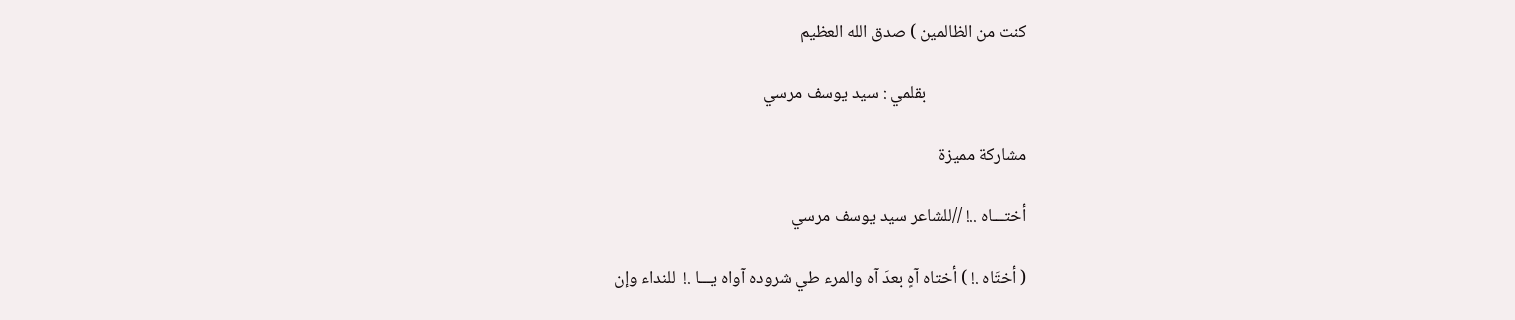كنت من الظالمين ) صدق الله العظيم

                         بقلمي : سيد يوسف مرسي

مشاركة مميزة

أختـــاه ..! //للشاعر سيد يوسف مرسي

( أختَاه .! ) أختاه آهٍ بعدَ آه والمرء طي شروده آواه يـــا .!  للنداء وإن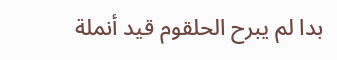بدا لم يبرح الحلقوم قيد أنملة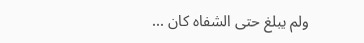ولم يبلغ حتى الشفاه كان ...